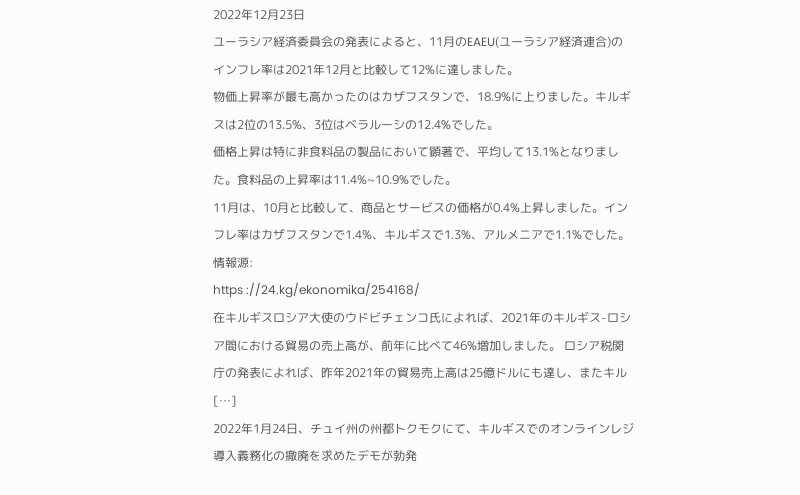2022年12月23日
ユーラシア経済委員会の発表によると、11月のEAEU(ユーラシア経済連合)のインフレ率は2021年12月と比較して12%に達しました。
物価上昇率が最も高かったのはカザフスタンで、18.9%に上りました。キルギスは2位の13.5%、3位はベラルーシの12.4%でした。
価格上昇は特に非食料品の製品において顕著で、平均して13.1%となりました。食料品の上昇率は11.4%~10.9%でした。
11月は、10月と比較して、商品とサービスの価格が0.4%上昇しました。インフレ率はカザフスタンで1.4%、キルギスで1.3%、アルメニアで1.1%でした。
情報源:
https ://24.kg/ekonomika/254168/
在キルギスロシア大使のウドビチェンコ氏によれば、2021年のキルギス-ロシア間における貿易の売上高が、前年に比べて46%増加しました。 ロシア税関庁の発表によれば、昨年2021年の貿易売上高は25億ドルにも達し、またキル […]
2022年1月24日、チュイ州の州都トクモクにて、キルギスでのオンラインレジ導入義務化の撤廃を求めたデモが勃発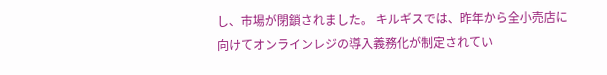し、市場が閉鎖されました。 キルギスでは、昨年から全小売店に向けてオンラインレジの導入義務化が制定されてい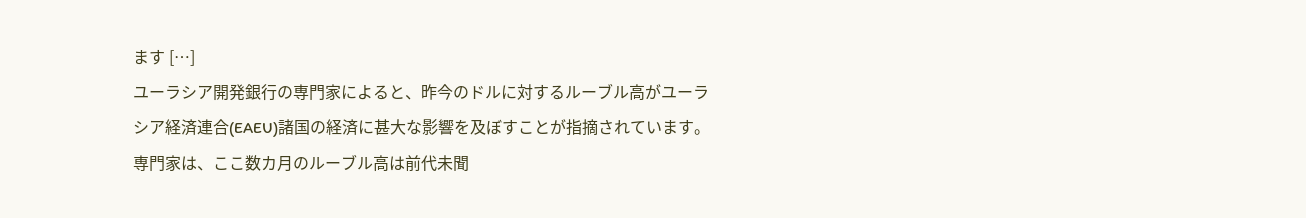ます […]
ユーラシア開発銀行の専門家によると、昨今のドルに対するルーブル高がユーラシア経済連合(EAEU)諸国の経済に甚大な影響を及ぼすことが指摘されています。 専門家は、ここ数カ月のルーブル高は前代未聞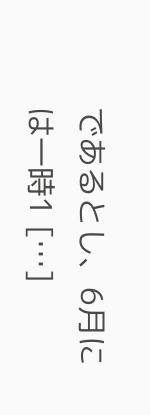であるとし、6月には一時1 […]